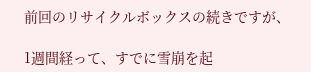前回のリサイクルボックスの続きですが、

1週間経って、すでに雪崩を起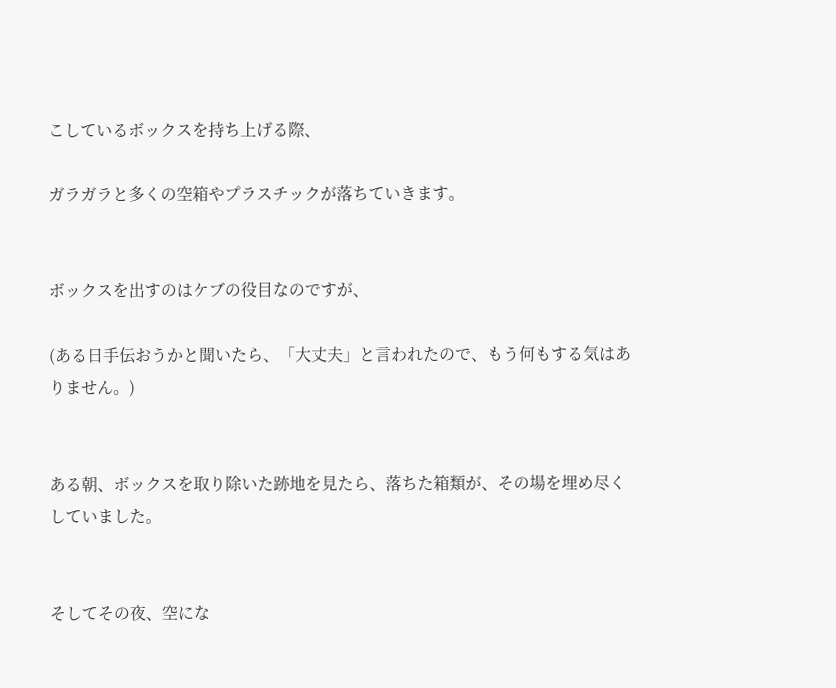こしているボックスを持ち上げる際、

ガラガラと多くの空箱やプラスチックが落ちていきます。


ボックスを出すのはケブの役目なのですが、

(ある日手伝おうかと聞いたら、「大丈夫」と言われたので、もう何もする気はありません。)


ある朝、ボックスを取り除いた跡地を見たら、落ちた箱類が、その場を埋め尽くしていました。


そしてその夜、空にな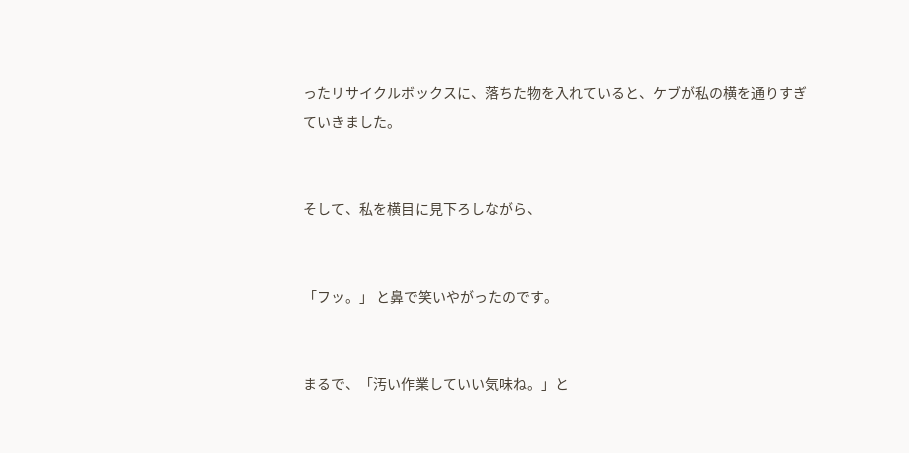ったリサイクルボックスに、落ちた物を入れていると、ケブが私の横を通りすぎていきました。


そして、私を横目に見下ろしながら、


「フッ。」 と鼻で笑いやがったのです。


まるで、「汚い作業していい気味ね。」と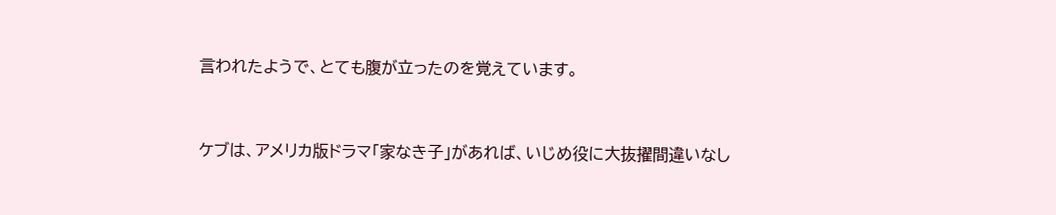言われたようで、とても腹が立ったのを覚えています。



ケブは、アメリカ版ドラマ「家なき子」があれば、いじめ役に大抜擢間違いなし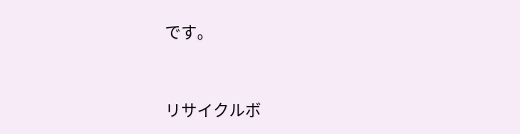です。



リサイクルボ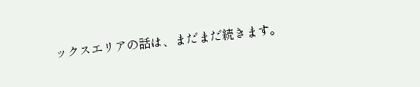ックスエリアの話は、まだまだ続きます。